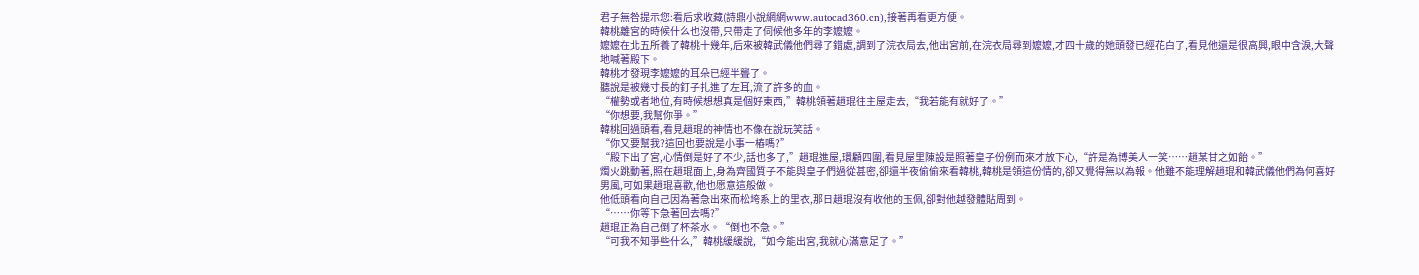君子無咎提示您:看后求收藏(詩鼎小說網網www.autocad360.cn),接著再看更方便。
韓桃離宮的時候什么也沒帶,只帶走了伺候他多年的李嬤嬤。
嬤嬤在北五所養了韓桃十幾年,后來被韓武儀他們尋了錯處,調到了浣衣局去,他出宮前,在浣衣局尋到嬤嬤,才四十歲的她頭發已經花白了,看見他還是很高興,眼中含淚,大聲地喊著殿下。
韓桃才發現李嬤嬤的耳朵已經半聾了。
聽說是被幾寸長的釘子扎進了左耳,流了許多的血。
“權勢或者地位,有時候想想真是個好東西,”韓桃領著趙琨往主屋走去,“我若能有就好了。”
“你想要,我幫你爭。”
韓桃回過頭看,看見趙琨的神情也不像在說玩笑話。
“你又要幫我?這回也要說是小事一樁嗎?”
“殿下出了宮,心情倒是好了不少,話也多了,”趙琨進屋,環顧四圍,看見屋里陳設是照著皇子份例而來才放下心,“許是為博美人一笑……趙某甘之如飴。”
燭火跳動著,照在趙琨面上,身為齊國質子不能與皇子們過從甚密,卻還半夜偷偷來看韓桃,韓桃是領這份情的,卻又覺得無以為報。他雖不能理解趙琨和韓武儀他們為何喜好男風,可如果趙琨喜歡,他也愿意這般做。
他低頭看向自己因為著急出來而松垮系上的里衣,那日趙琨沒有收他的玉佩,卻對他越發體貼周到。
“……你等下急著回去嗎?”
趙琨正為自己倒了杯茶水。“倒也不急。”
“可我不知爭些什么,”韓桃緩緩說,“如今能出宮,我就心滿意足了。”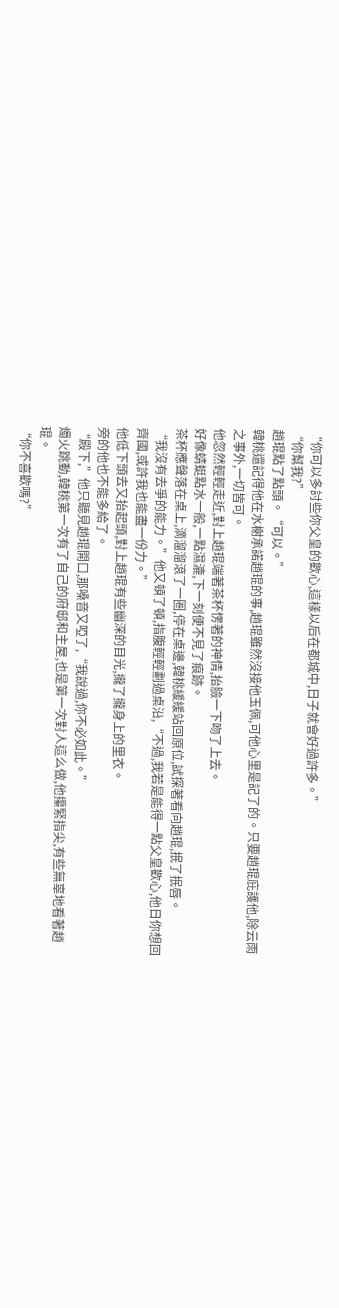“你可以多討些你父皇的歡心,這樣以后在都城中,日子就會好過許多。”
“你幫我?”
趙琨點了點頭。“可以。”
韓桃還記得他在水榭承諾趙琨的事,趙琨雖然沒接他玉佩,可他心里是記了的。只要趙琨庇護他,除云雨之事外,一切皆可。
他忽然輕輕走近,對上趙琨端著茶杯愣著的神情,抬臉一下吻了上去。
好像蜻蜓點水一般,一點濕漉,下一刻便不見了痕跡。
茶杯應聲落在桌上,滴溜溜滾了一圈,停在桌邊,韓桃緩緩站回原位,試探著看向趙琨,抿了抿唇。
“我沒有去爭的能力。”他又頓了頓,指腹輕輕劃過桌沿,“不過,我若是能得一點父皇歡心,他日你想回齊國,或許我也能盡一份力。”
他低下頭去又抬起頭,對上趙琨有些幽深的目光,攏了攏身上的里衣。
旁的他也不能多給了。
“殿下,”他只聽見趙琨開口,那嗓音又啞了,“我說過,你不必如此。”
燭火跳動,韓桃第一次有了自己的府邸和主屋,也是第一次對人這么做,他攥緊指尖,有些無辜地看著趙琨。
“你不喜歡嗎?”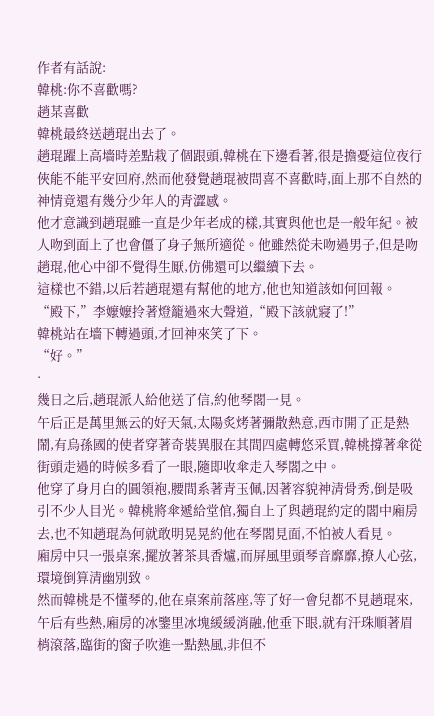作者有話說:
韓桃:你不喜歡嗎?
趙某喜歡
韓桃最終送趙琨出去了。
趙琨躍上高墻時差點栽了個跟頭,韓桃在下邊看著,很是擔憂這位夜行俠能不能平安回府,然而他發覺趙琨被問喜不喜歡時,面上那不自然的神情竟還有幾分少年人的青澀感。
他才意識到趙琨雖一直是少年老成的樣,其實與他也是一般年紀。被人吻到面上了也會僵了身子無所適從。他雖然從未吻過男子,但是吻趙琨,他心中卻不覺得生厭,仿佛還可以繼續下去。
這樣也不錯,以后若趙琨還有幫他的地方,他也知道該如何回報。
“殿下,”李嬤嬤拎著燈籠過來大聲道,“殿下該就寢了!”
韓桃站在墻下轉過頭,才回神來笑了下。
“好。”
·
幾日之后,趙琨派人給他送了信,約他琴閣一見。
午后正是萬里無云的好天氣,太陽炙烤著彌散熱意,西市開了正是熱鬧,有烏孫國的使者穿著奇裝異服在其間四處轉悠采買,韓桃撐著傘從街頭走過的時候多看了一眼,隨即收傘走入琴閣之中。
他穿了身月白的圓領袍,腰間系著青玉佩,因著容貌神清骨秀,倒是吸引不少人目光。韓桃將傘遞給堂倌,獨自上了與趙琨約定的閣中廂房去,也不知趙琨為何就敢明晃晃約他在琴閣見面,不怕被人看見。
廂房中只一張桌案,擺放著茶具香爐,而屏風里頭琴音靡靡,撩人心弦,環境倒算清幽別致。
然而韓桃是不懂琴的,他在桌案前落座,等了好一會兒都不見趙琨來,午后有些熱,廂房的冰鑒里冰塊緩緩消融,他垂下眼,就有汗珠順著眉梢滾落,臨街的窗子吹進一點熱風,非但不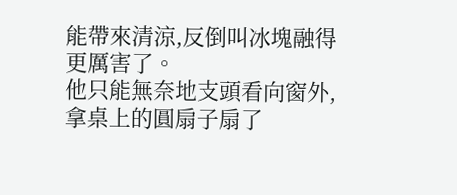能帶來清涼,反倒叫冰塊融得更厲害了。
他只能無奈地支頭看向窗外,拿桌上的圓扇子扇了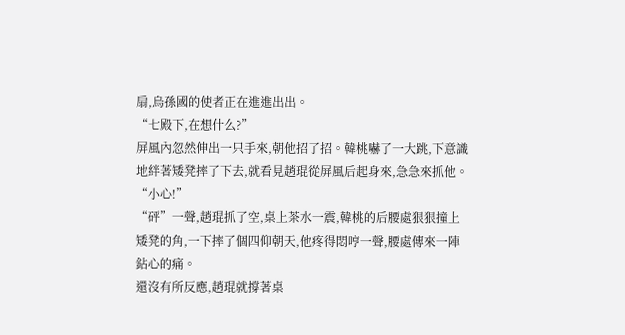扇,烏孫國的使者正在進進出出。
“七殿下,在想什么?”
屏風內忽然伸出一只手來,朝他招了招。韓桃嚇了一大跳,下意識地絆著矮凳摔了下去,就看見趙琨從屏風后起身來,急急來抓他。
“小心!”
“砰”一聲,趙琨抓了空,桌上茶水一震,韓桃的后腰處狠狠撞上矮凳的角,一下摔了個四仰朝天,他疼得悶哼一聲,腰處傳來一陣鉆心的痛。
還沒有所反應,趙琨就撐著桌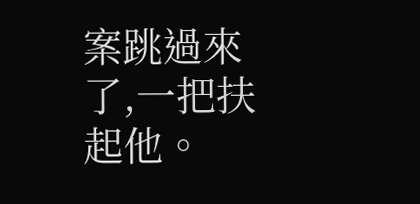案跳過來了,一把扶起他。